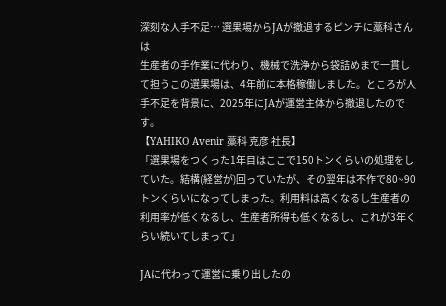深刻な人手不足… 選果場からJAが撤退するピンチに藁科さんは
生産者の手作業に代わり、機械で洗浄から袋詰めまで一貫して担うこの選果場は、4年前に本格稼働しました。ところが人手不足を背景に、2025年にJAが運営主体から撤退したのです。
【YAHIKO Avenir 藁科 克彦 社長】
「選果場をつくった1年目はここで150トンくらいの処理をしていた。結構(経営が)回っていたが、その翌年は不作で80~90トンくらいになってしまった。利用料は高くなるし生産者の利用率が低くなるし、生産者所得も低くなるし、これが3年くらい続いてしまって」

JAに代わって運営に乗り出したの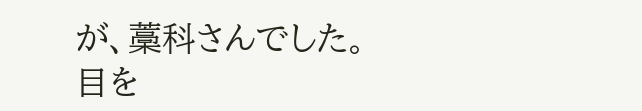が、藁科さんでした。
目を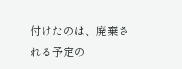付けたのは、廃棄される予定の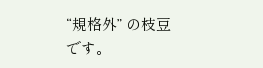“規格外” の枝豆です。